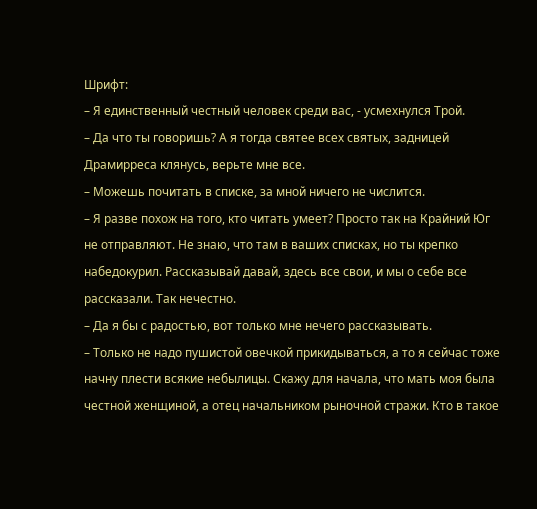Шрифт:
– Я единственный честный человек среди вас, - усмехнулся Трой.
– Да что ты говоришь? А я тогда святее всех святых, задницей Драмирреса клянусь, верьте мне все.
– Можешь почитать в списке, за мной ничего не числится.
– Я разве похож на того, кто читать умеет? Просто так на Крайний Юг не отправляют. Не знаю, что там в ваших списках, но ты крепко набедокурил. Рассказывай давай, здесь все свои, и мы о себе все рассказали. Так нечестно.
– Да я бы с радостью, вот только мне нечего рассказывать.
– Только не надо пушистой овечкой прикидываться, а то я сейчас тоже начну плести всякие небылицы. Скажу для начала, что мать моя была честной женщиной, а отец начальником рыночной стражи. Кто в такое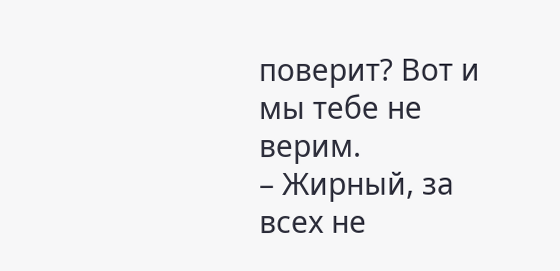поверит? Вот и мы тебе не верим.
– Жирный, за всех не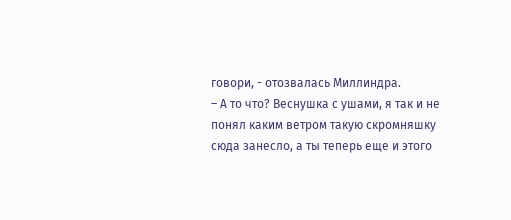говори, - отозвалась Миллиндра.
– А то что? Веснушка с ушами, я так и не понял каким ветром такую скромняшку сюда занесло, а ты теперь еще и этого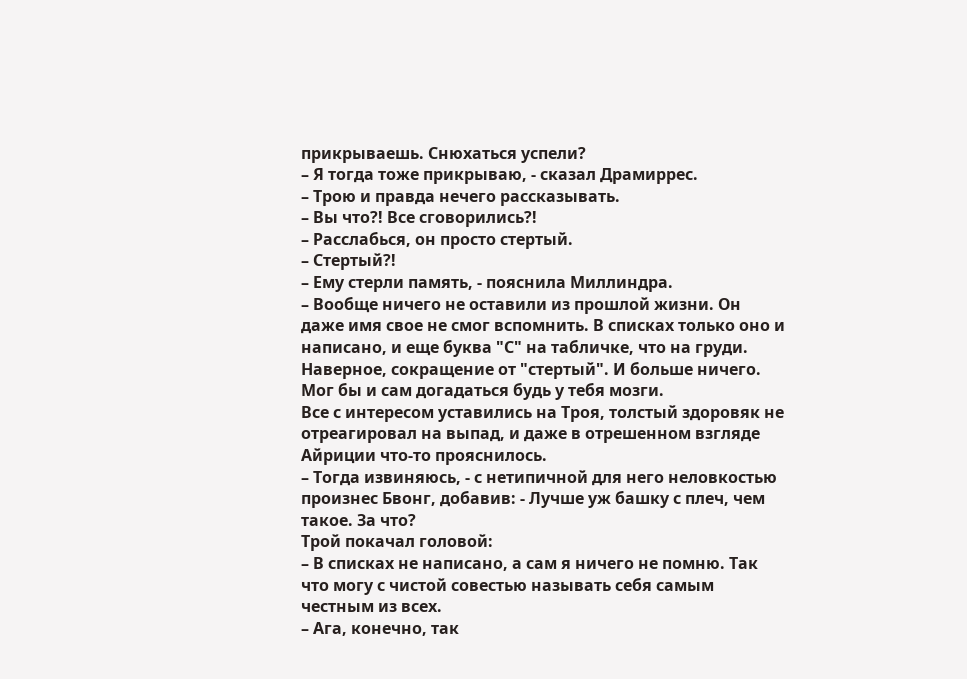прикрываешь. Снюхаться успели?
– Я тогда тоже прикрываю, - сказал Драмиррес.
– Трою и правда нечего рассказывать.
– Вы что?! Все сговорились?!
– Расслабься, он просто стертый.
– Стертый?!
– Ему стерли память, - пояснила Миллиндра.
– Вообще ничего не оставили из прошлой жизни. Он даже имя свое не смог вспомнить. В списках только оно и написано, и еще буква "С" на табличке, что на груди. Наверное, сокращение от "стертый". И больше ничего. Мог бы и сам догадаться будь у тебя мозги.
Все с интересом уставились на Троя, толстый здоровяк не отреагировал на выпад, и даже в отрешенном взгляде Айриции что-то прояснилось.
– Тогда извиняюсь, - с нетипичной для него неловкостью произнес Бвонг, добавив: - Лучше уж башку с плеч, чем такое. За что?
Трой покачал головой:
– В списках не написано, а сам я ничего не помню. Так что могу с чистой совестью называть себя самым честным из всех.
– Ага, конечно, так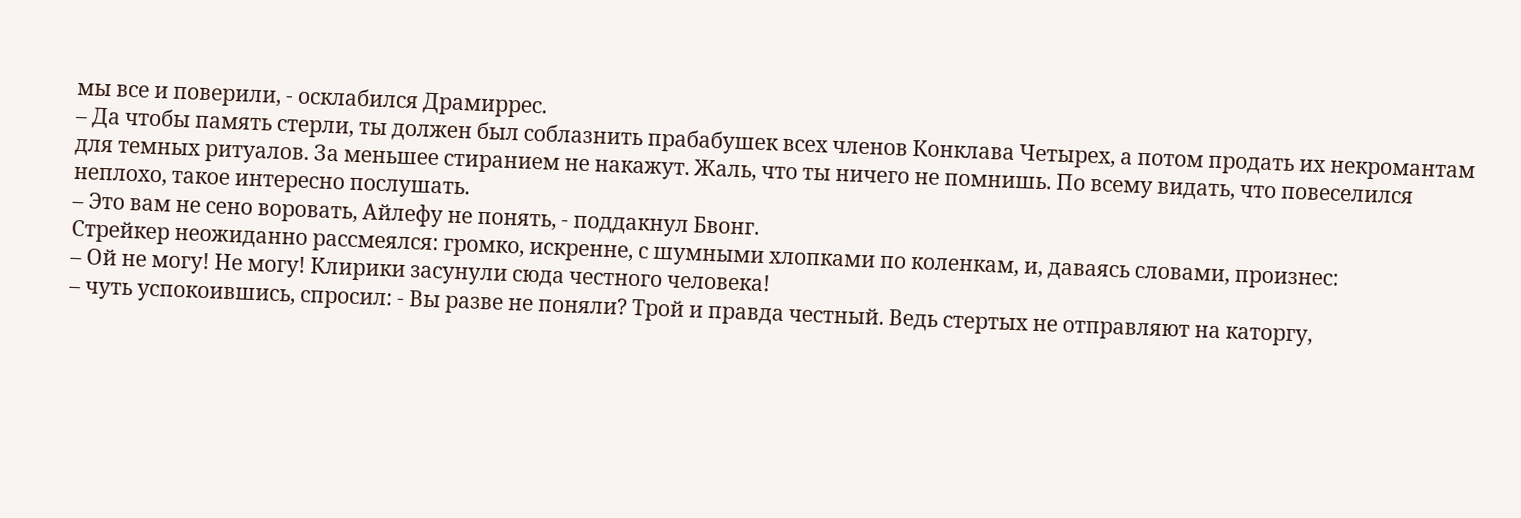мы все и поверили, - осклабился Драмиррес.
– Да чтобы память стерли, ты должен был соблазнить прабабушек всех членов Конклава Четырех, а потом продать их некромантам для темных ритуалов. За меньшее стиранием не накажут. Жаль, что ты ничего не помнишь. По всему видать, что повеселился неплохо, такое интересно послушать.
– Это вам не сено воровать, Айлефу не понять, - поддакнул Бвонг.
Стрейкер неожиданно рассмеялся: громко, искренне, с шумными хлопками по коленкам, и, даваясь словами, произнес:
– Ой не могу! Не могу! Клирики засунули сюда честного человека!
– чуть успокоившись, спросил: - Вы разве не поняли? Трой и правда честный. Ведь стертых не отправляют на каторгу,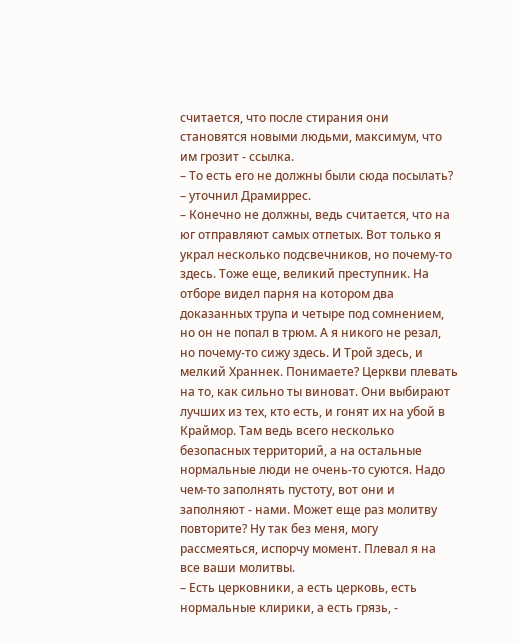считается, что после стирания они становятся новыми людьми, максимум, что им грозит - ссылка.
– То есть его не должны были сюда посылать?
– уточнил Драмиррес.
– Конечно не должны, ведь считается, что на юг отправляют самых отпетых. Вот только я украл несколько подсвечников, но почему-то здесь. Тоже еще, великий преступник. На отборе видел парня на котором два доказанных трупа и четыре под сомнением, но он не попал в трюм. А я никого не резал, но почему-то сижу здесь. И Трой здесь, и мелкий Храннек. Понимаете? Церкви плевать на то, как сильно ты виноват. Они выбирают лучших из тех, кто есть, и гонят их на убой в Краймор. Там ведь всего несколько безопасных территорий, а на остальные нормальные люди не очень-то суются. Надо чем-то заполнять пустоту, вот они и заполняют - нами. Может еще раз молитву повторите? Ну так без меня, могу рассмеяться, испорчу момент. Плевал я на все ваши молитвы.
– Есть церковники, а есть церковь, есть нормальные клирики, а есть грязь, -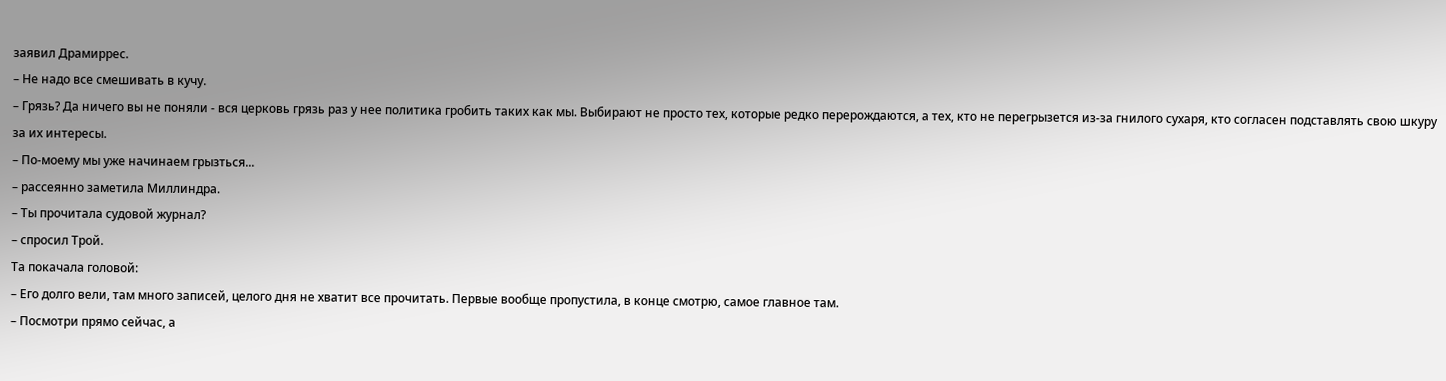заявил Драмиррес.
– Не надо все смешивать в кучу.
– Грязь? Да ничего вы не поняли - вся церковь грязь раз у нее политика гробить таких как мы. Выбирают не просто тех, которые редко перерождаются, а тех, кто не перегрызется из-за гнилого сухаря, кто согласен подставлять свою шкуру за их интересы.
– По-моему мы уже начинаем грызться...
– рассеянно заметила Миллиндра.
– Ты прочитала судовой журнал?
– спросил Трой.
Та покачала головой:
– Его долго вели, там много записей, целого дня не хватит все прочитать. Первые вообще пропустила, в конце смотрю, самое главное там.
– Посмотри прямо сейчас, а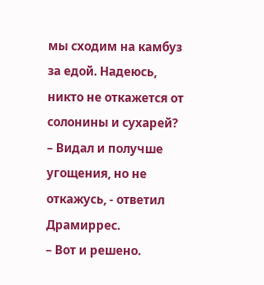мы сходим на камбуз за едой. Надеюсь, никто не откажется от солонины и сухарей?
– Видал и получше угощения, но не откажусь, - ответил Драмиррес.
– Вот и решено.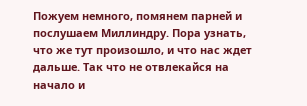Пожуем немного, помянем парней и послушаем Миллиндру. Пора узнать, что же тут произошло, и что нас ждет дальше. Так что не отвлекайся на начало и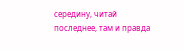середину, читай последнее, там и правда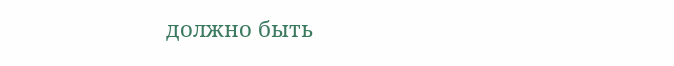должно быть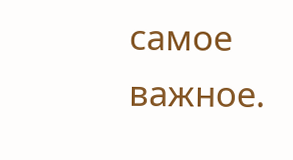самое важное.